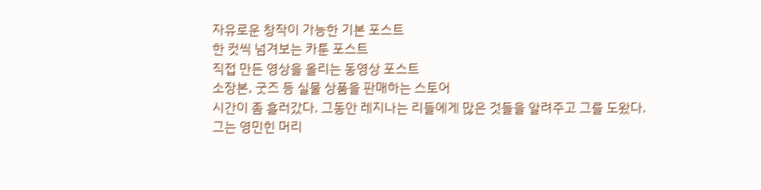자유로운 창작이 가능한 기본 포스트
한 컷씩 넘겨보는 카툰 포스트
직접 만든 영상을 올리는 동영상 포스트
소장본, 굿즈 등 실물 상품을 판매하는 스토어
시간이 좀 흘러갔다. 그동안 레지나는 리들에게 많은 것들을 알려주고 그를 도왔다. 그는 영민힌 머리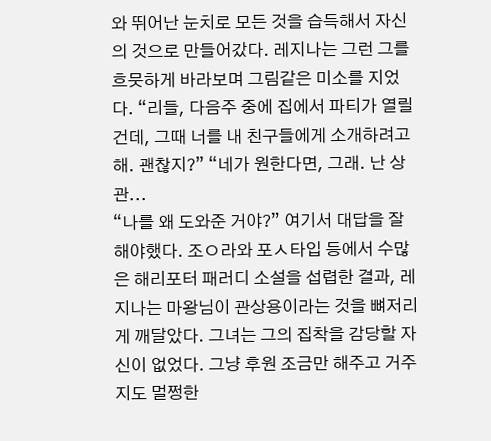와 뛰어난 눈치로 모든 것을 습득해서 자신의 것으로 만들어갔다. 레지나는 그런 그를 흐뭇하게 바라보며 그림같은 미소를 지었다. “리들, 다음주 중에 집에서 파티가 열릴 건데, 그때 너를 내 친구들에게 소개하려고 해. 괜찮지?” “네가 원한다면, 그래. 난 상관...
“나를 왜 도와준 거야?” 여기서 대답을 잘 해야했다. 조ㅇ라와 포ㅅ타입 등에서 수많은 해리포터 패러디 소설을 섭렵한 결과, 레지나는 마왕님이 관상용이라는 것을 뼈저리게 깨달았다. 그녀는 그의 집착을 감당할 자신이 없었다. 그냥 후원 조금만 해주고 거주지도 멀쩡한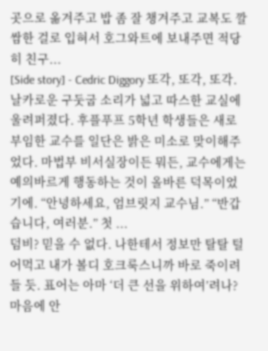곳으로 옮겨주고 밥 좀 잘 챙겨주고 교복도 깔쌈한 걸로 입혀서 호그와트에 보내주면 적당히 친구...
[Side story] - Cedric Diggory 또각, 또각, 또각. 날카로운 구둣굽 소리가 넓고 따스한 교실에 울려퍼졌다. 후플푸프 5학년 학생들은 새로 부임한 교수를 일단은 밝은 미소로 맞이해주었다. 마법부 비서실장이든 뭐든, 교수에게는 예의바르게 행동하는 것이 올바른 덕목이었기에. “안녕하세요, 엄브릿지 교수님.” “반갑습니다, 여러분.” 첫 ...
덤비? 믿을 수 없다. 나한테서 정보만 탈탈 털어먹고 내가 볼디 호크룩스니까 바로 죽이려들 듯. 표어는 아마 ‘더 큰 선을 위하여’려나? 마음에 안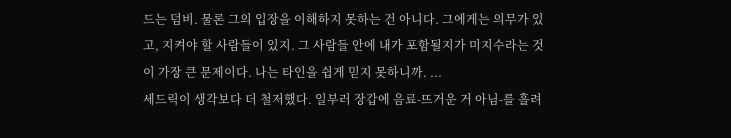드는 덤비. 물론 그의 입장을 이해하지 못하는 건 아니다. 그에게는 의무가 있고, 지켜야 할 사람들이 있지. 그 사람들 안에 내가 포함될지가 미지수라는 것이 가장 큰 문제이다. 나는 타인을 쉽게 믿지 못하니까. ...
세드릭이 생각보다 더 철저했다. 일부러 장갑에 음료-뜨거운 거 아님-를 흘려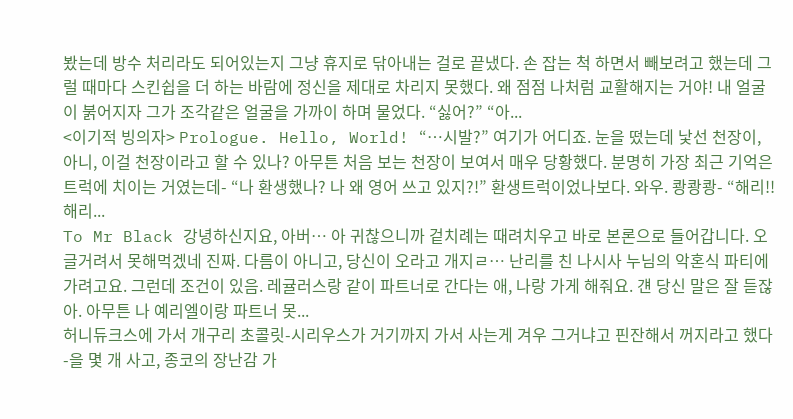봤는데 방수 처리라도 되어있는지 그냥 휴지로 닦아내는 걸로 끝냈다. 손 잡는 척 하면서 빼보려고 했는데 그럴 때마다 스킨쉽을 더 하는 바람에 정신을 제대로 차리지 못했다. 왜 점점 나처럼 교활해지는 거야! 내 얼굴이 붉어지자 그가 조각같은 얼굴을 가까이 하며 물었다. “싫어?” “아...
<이기적 빙의자> Prologue. Hello, World! “…시발?” 여기가 어디죠. 눈을 떴는데 낯선 천장이, 아니, 이걸 천장이라고 할 수 있나? 아무튼 처음 보는 천장이 보여서 매우 당황했다. 분명히 가장 최근 기억은 트럭에 치이는 거였는데- “나 환생했나? 나 왜 영어 쓰고 있지?!” 환생트럭이었나보다. 와우. 쾅쾅쾅- “해리!! 해리...
To Mr Black 강녕하신지요, 아버… 아 귀찮으니까 겉치례는 때려치우고 바로 본론으로 들어갑니다. 오글거려서 못해먹겠네 진짜. 다름이 아니고, 당신이 오라고 개지ㄹ… 난리를 친 나시사 누님의 악혼식 파티에 가려고요. 그런데 조건이 있음. 레귤러스랑 같이 파트너로 간다는 애, 나랑 가게 해줘요. 걘 당신 말은 잘 듣잖아. 아무튼 나 예리엘이랑 파트너 못...
허니듀크스에 가서 개구리 초콜릿-시리우스가 거기까지 가서 사는게 겨우 그거냐고 핀잔해서 꺼지라고 했다-을 몇 개 사고, 종코의 장난감 가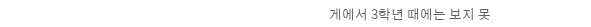게에서 3학년 때에는 보지 못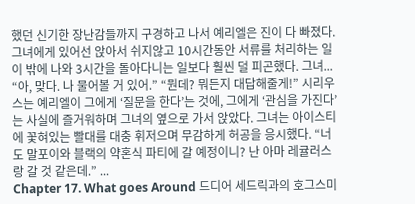했던 신기한 장난감들까지 구경하고 나서 예리엘은 진이 다 빠졌다. 그녀에게 있어선 앉아서 쉬지않고 10시간동안 서류를 처리하는 일이 밖에 나와 3시간을 돌아다니는 일보다 훨씬 덜 피곤했다. 그녀...
“아, 맞다. 나 물어볼 거 있어.” “뭔데? 뭐든지 대답해줄게!” 시리우스는 예리엘이 그에게 ‘질문을 한다’는 것에, 그에게 ‘관심을 가진다’는 사실에 즐거워하며 그녀의 옆으로 가서 앉았다. 그녀는 아이스티에 꽃혀있는 빨대를 대충 휘저으며 무감하게 허공을 응시했다. “너도 말포이와 블랙의 약혼식 파티에 갈 예정이니? 난 아마 레귤러스랑 갈 것 같은데.” ...
Chapter 17. What goes Around 드디어 세드릭과의 호그스미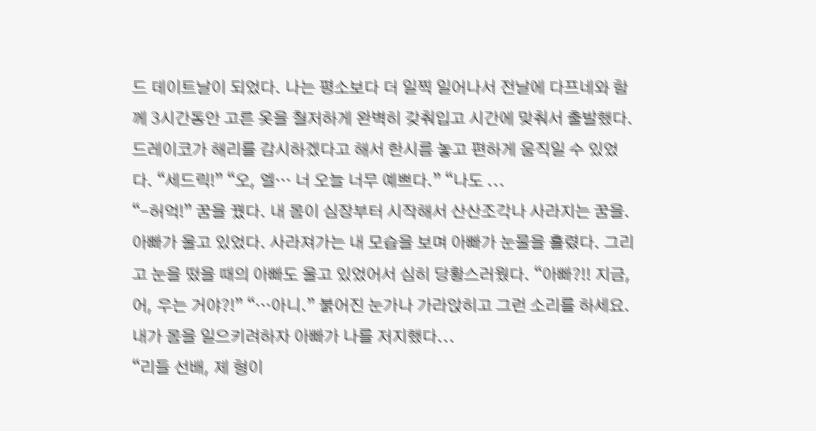드 데이트날이 되었다. 나는 평소보다 더 일찍 일어나서 전날에 다프네와 함께 3시간동안 고른 옷을 철저하게 완벽히 갖춰입고 시간에 맞춰서 출발했다. 드레이코가 해리를 감시하겠다고 해서 한시름 놓고 편하게 움직일 수 있었다. “세드릭!” “오, 엘… 너 오늘 너무 예쁘다.” “나도 ...
“-허억!” 꿈을 꿨다. 내 몸이 심장부터 시작해서 산산조각나 사라지는 꿈을. 아빠가 울고 있었다. 사라져가는 내 모습을 보며 아빠가 눈물을 흘렸다. 그리고 눈을 떴을 때의 아빠도 울고 있었어서 심히 당황스러웠다. “아빠?!! 지금, 어, 우는 거야?!” “…아니.” 붉어진 눈가나 가라앉히고 그런 소리를 하세요. 내가 몸을 일으키려하자 아빠가 나를 저지했다...
“리들 선배, 제 형이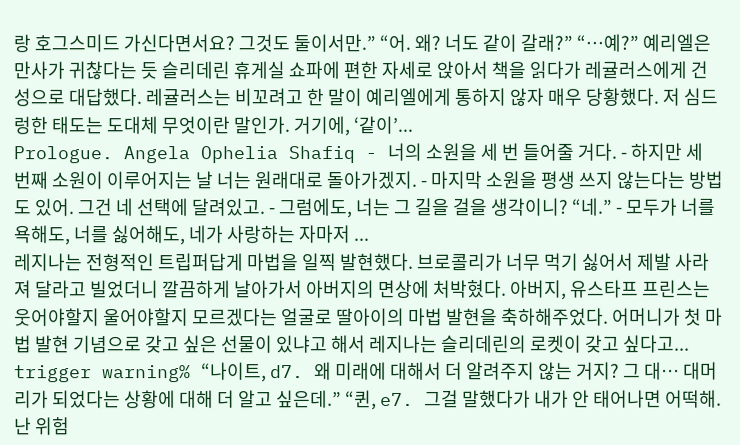랑 호그스미드 가신다면서요? 그것도 둘이서만.” “어. 왜? 너도 같이 갈래?” “…예?” 예리엘은 만사가 귀찮다는 듯 슬리데린 휴게실 쇼파에 편한 자세로 앉아서 책을 읽다가 레귤러스에게 건성으로 대답했다. 레귤러스는 비꼬려고 한 말이 예리엘에게 통하지 않자 매우 당황했다. 저 심드렁한 태도는 도대체 무엇이란 말인가. 거기에, ‘같이’...
Prologue. Angela Ophelia Shafiq - 너의 소원을 세 번 들어줄 거다. - 하지만 세 번째 소원이 이루어지는 날 너는 원래대로 돌아가겠지. - 마지막 소원을 평생 쓰지 않는다는 방법도 있어. 그건 네 선택에 달려있고. - 그럼에도, 너는 그 길을 걸을 생각이니? “네.” - 모두가 너를 욕해도, 너를 싫어해도, 네가 사랑하는 자마저 ...
레지나는 전형적인 트립퍼답게 마법을 일찍 발현했다. 브로콜리가 너무 먹기 싫어서 제발 사라져 달라고 빌었더니 깔끔하게 날아가서 아버지의 면상에 처박혔다. 아버지, 유스타프 프린스는 웃어야할지 울어야할지 모르겠다는 얼굴로 딸아이의 마법 발현을 축하해주었다. 어머니가 첫 마법 발현 기념으로 갖고 싶은 선물이 있냐고 해서 레지나는 슬리데린의 로켓이 갖고 싶다고...
trigger warning% “나이트, d7. 왜 미래에 대해서 더 알려주지 않는 거지? 그 대… 대머리가 되었다는 상황에 대해 더 알고 싶은데.” “퀸, e7. 그걸 말했다가 내가 안 태어나면 어떡해. 난 위험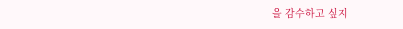을 감수하고 싶지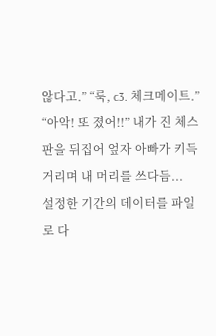않다고.” “룩, c3. 체크메이트.” “아악! 또 졌어!!” 내가 진 체스판을 뒤집어 엎자 아빠가 키득거리며 내 머리를 쓰다듬...
설정한 기간의 데이터를 파일로 다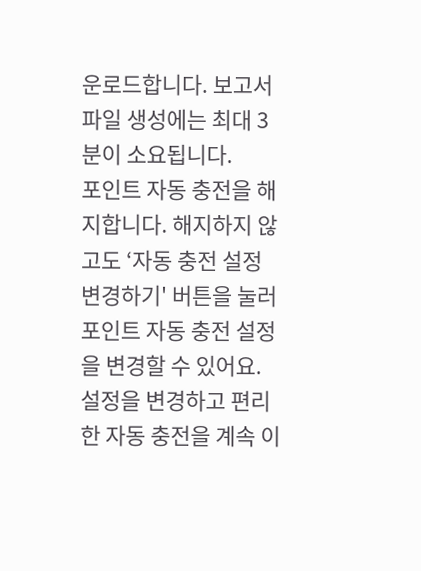운로드합니다. 보고서 파일 생성에는 최대 3분이 소요됩니다.
포인트 자동 충전을 해지합니다. 해지하지 않고도 ‘자동 충전 설정 변경하기' 버튼을 눌러 포인트 자동 충전 설정을 변경할 수 있어요. 설정을 변경하고 편리한 자동 충전을 계속 이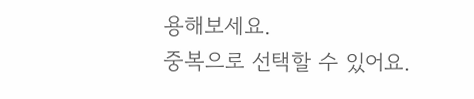용해보세요.
중복으로 선택할 수 있어요.